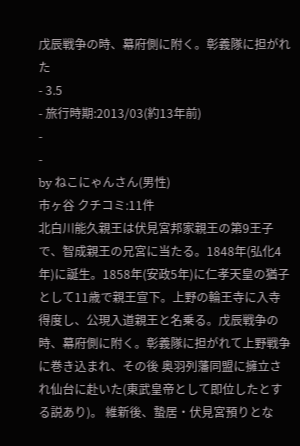戊辰戦争の時、幕府側に附く。彰義隊に担がれた
- 3.5
- 旅行時期:2013/03(約13年前)
-
-
by ねこにゃんさん(男性)
市ヶ谷 クチコミ:11件
北白川能久親王は伏見宮邦家親王の第9王子で、智成親王の兄宮に当たる。1848年(弘化4年)に誕生。1858年(安政5年)に仁孝天皇の猶子として11歳で親王宣下。上野の輪王寺に入寺得度し、公現入道親王と名乗る。戊辰戦争の時、幕府側に附く。彰義隊に担がれて上野戦争に巻き込まれ、その後 奥羽列藩同盟に擁立され仙台に赴いた(東武皇帝として即位したとする説あり)。 維新後、蟄居・伏見宮預りとな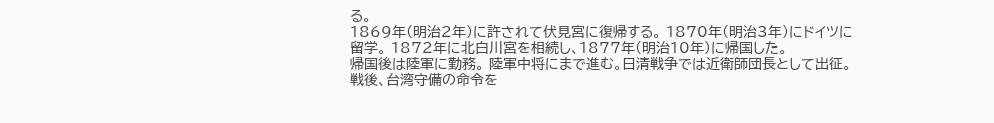る。
1869年(明治2年)に許されて伏見宮に復帰する。 1870年(明治3年)にドイツに留学。 1872年に北白川宮を相続し、1877年(明治10年)に帰国した。
帰国後は陸軍に勤務。 陸軍中将にまで進む。日清戦争では近衛師団長として出征。 戦後、台湾守備の命令を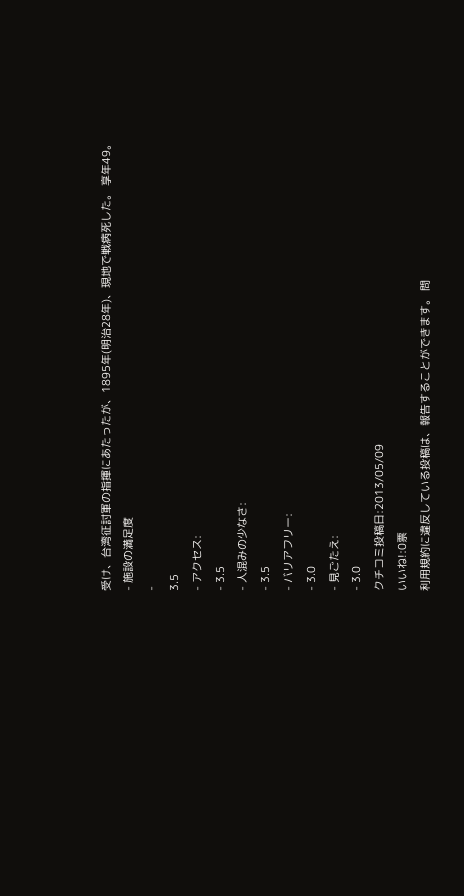受け、台湾征討軍の指揮にあたったが、1895年(明治28年)、現地で戦病死した。 享年49。
- 施設の満足度
-
3.5
- アクセス:
- 3.5
- 人混みの少なさ:
- 3.5
- バリアフリー:
- 3.0
- 見ごたえ:
- 3.0
クチコミ投稿日:2013/05/09
いいね!:0票
利用規約に違反している投稿は、報告することができます。 問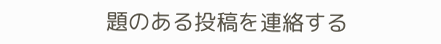題のある投稿を連絡する